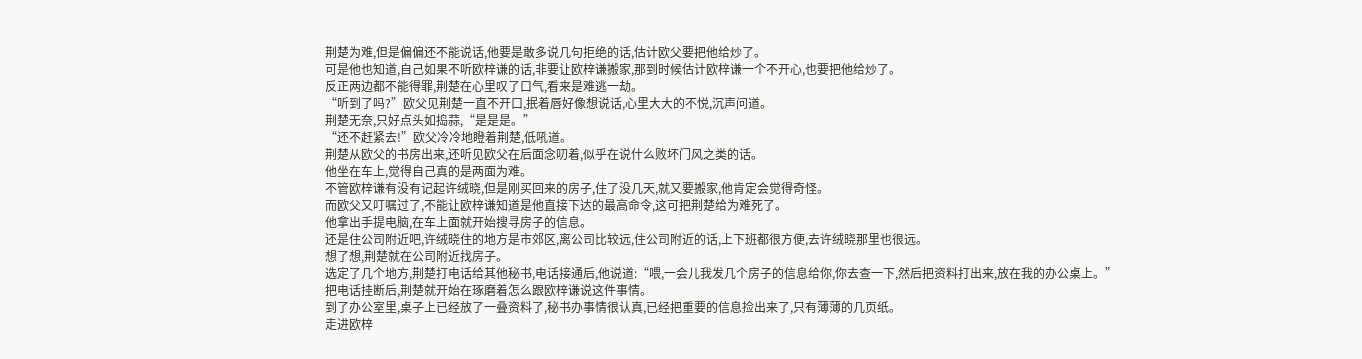荆楚为难,但是偏偏还不能说话,他要是敢多说几句拒绝的话,估计欧父要把他给炒了。
可是他也知道,自己如果不听欧梓谦的话,非要让欧梓谦搬家,那到时候估计欧梓谦一个不开心,也要把他给炒了。
反正两边都不能得罪,荆楚在心里叹了口气,看来是难逃一劫。
“听到了吗?”欧父见荆楚一直不开口,抿着唇好像想说话,心里大大的不悦,沉声问道。
荆楚无奈,只好点头如捣蒜,“是是是。”
“还不赶紧去!”欧父冷冷地瞪着荆楚,低吼道。
荆楚从欧父的书房出来,还听见欧父在后面念叨着,似乎在说什么败坏门风之类的话。
他坐在车上,觉得自己真的是两面为难。
不管欧梓谦有没有记起许绒晓,但是刚买回来的房子,住了没几天,就又要搬家,他肯定会觉得奇怪。
而欧父又叮嘱过了,不能让欧梓谦知道是他直接下达的最高命令,这可把荆楚给为难死了。
他拿出手提电脑,在车上面就开始搜寻房子的信息。
还是住公司附近吧,许绒晓住的地方是市郊区,离公司比较远,住公司附近的话,上下班都很方便,去许绒晓那里也很远。
想了想,荆楚就在公司附近找房子。
选定了几个地方,荆楚打电话给其他秘书,电话接通后,他说道:“喂,一会儿我发几个房子的信息给你,你去查一下,然后把资料打出来,放在我的办公桌上。”
把电话挂断后,荆楚就开始在琢磨着怎么跟欧梓谦说这件事情。
到了办公室里,桌子上已经放了一叠资料了,秘书办事情很认真,已经把重要的信息捡出来了,只有薄薄的几页纸。
走进欧梓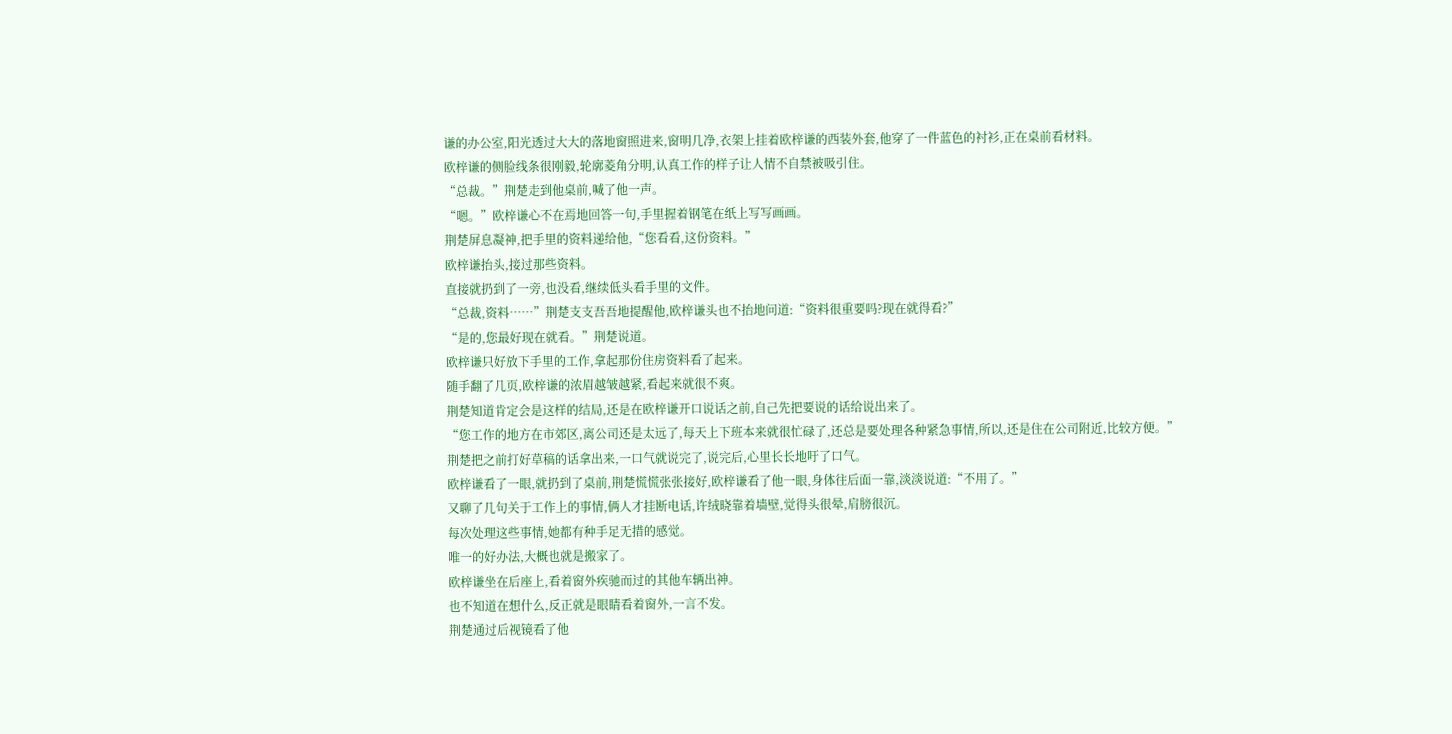谦的办公室,阳光透过大大的落地窗照进来,窗明几净,衣架上挂着欧梓谦的西装外套,他穿了一件蓝色的衬衫,正在桌前看材料。
欧梓谦的侧脸线条很刚毅,轮廓菱角分明,认真工作的样子让人情不自禁被吸引住。
“总裁。”荆楚走到他桌前,喊了他一声。
“嗯。”欧梓谦心不在焉地回答一句,手里握着钢笔在纸上写写画画。
荆楚屏息凝神,把手里的资料递给他,“您看看,这份资料。”
欧梓谦抬头,接过那些资料。
直接就扔到了一旁,也没看,继续低头看手里的文件。
“总裁,资料……”荆楚支支吾吾地提醒他,欧梓谦头也不抬地问道:“资料很重要吗?现在就得看?”
“是的,您最好现在就看。”荆楚说道。
欧梓谦只好放下手里的工作,拿起那份住房资料看了起来。
随手翻了几页,欧梓谦的浓眉越皱越紧,看起来就很不爽。
荆楚知道肯定会是这样的结局,还是在欧梓谦开口说话之前,自己先把要说的话给说出来了。
“您工作的地方在市郊区,离公司还是太远了,每天上下班本来就很忙碌了,还总是要处理各种紧急事情,所以,还是住在公司附近,比较方便。”
荆楚把之前打好草稿的话拿出来,一口气就说完了,说完后,心里长长地吁了口气。
欧梓谦看了一眼,就扔到了桌前,荆楚慌慌张张接好,欧梓谦看了他一眼,身体往后面一靠,淡淡说道:“不用了。”
又聊了几句关于工作上的事情,俩人才挂断电话,许绒晓靠着墙壁,觉得头很晕,肩膀很沉。
每次处理这些事情,她都有种手足无措的感觉。
唯一的好办法,大概也就是搬家了。
欧梓谦坐在后座上,看着窗外疾驰而过的其他车辆出神。
也不知道在想什么,反正就是眼睛看着窗外,一言不发。
荆楚通过后视镜看了他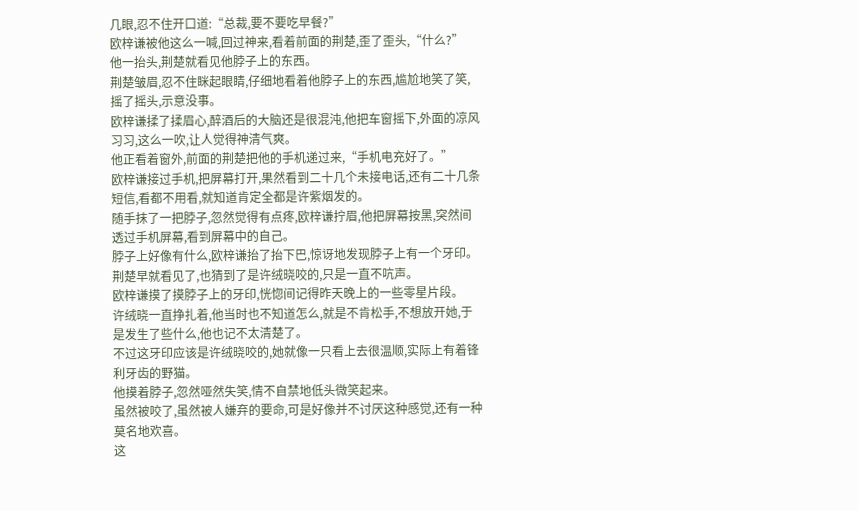几眼,忍不住开口道:“总裁,要不要吃早餐?”
欧梓谦被他这么一喊,回过神来,看着前面的荆楚,歪了歪头,“什么?”
他一抬头,荆楚就看见他脖子上的东西。
荆楚皱眉,忍不住眯起眼睛,仔细地看着他脖子上的东西,尴尬地笑了笑,摇了摇头,示意没事。
欧梓谦揉了揉眉心,醉酒后的大脑还是很混沌,他把车窗摇下,外面的凉风习习,这么一吹,让人觉得神清气爽。
他正看着窗外,前面的荆楚把他的手机递过来,“手机电充好了。”
欧梓谦接过手机,把屏幕打开,果然看到二十几个未接电话,还有二十几条短信,看都不用看,就知道肯定全都是许紫烟发的。
随手抹了一把脖子,忽然觉得有点疼,欧梓谦拧眉,他把屏幕按黑,突然间透过手机屏幕,看到屏幕中的自己。
脖子上好像有什么,欧梓谦抬了抬下巴,惊讶地发现脖子上有一个牙印。
荆楚早就看见了,也猜到了是许绒晓咬的,只是一直不吭声。
欧梓谦摸了摸脖子上的牙印,恍惚间记得昨天晚上的一些零星片段。
许绒晓一直挣扎着,他当时也不知道怎么,就是不肯松手,不想放开她,于是发生了些什么,他也记不太清楚了。
不过这牙印应该是许绒晓咬的,她就像一只看上去很温顺,实际上有着锋利牙齿的野猫。
他摸着脖子,忽然哑然失笑,情不自禁地低头微笑起来。
虽然被咬了,虽然被人嫌弃的要命,可是好像并不讨厌这种感觉,还有一种莫名地欢喜。
这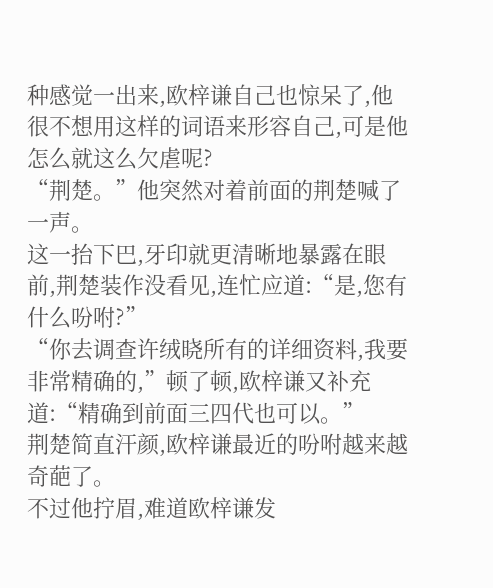种感觉一出来,欧梓谦自己也惊呆了,他很不想用这样的词语来形容自己,可是他怎么就这么欠虐呢?
“荆楚。”他突然对着前面的荆楚喊了一声。
这一抬下巴,牙印就更清晰地暴露在眼前,荆楚装作没看见,连忙应道:“是,您有什么吩咐?”
“你去调查许绒晓所有的详细资料,我要非常精确的,”顿了顿,欧梓谦又补充道:“精确到前面三四代也可以。”
荆楚简直汗颜,欧梓谦最近的吩咐越来越奇葩了。
不过他拧眉,难道欧梓谦发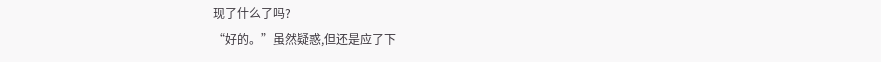现了什么了吗?
“好的。”虽然疑惑,但还是应了下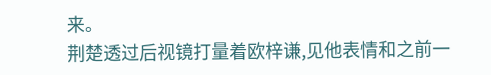来。
荆楚透过后视镜打量着欧梓谦,见他表情和之前一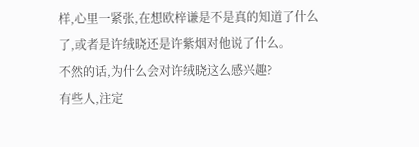样,心里一紧张,在想欧梓谦是不是真的知道了什么了,或者是许绒晓还是许紫烟对他说了什么。
不然的话,为什么会对许绒晓这么感兴趣?
有些人,注定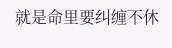就是命里要纠缠不休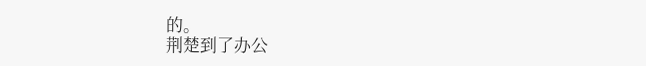的。
荆楚到了办公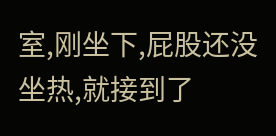室,刚坐下,屁股还没坐热,就接到了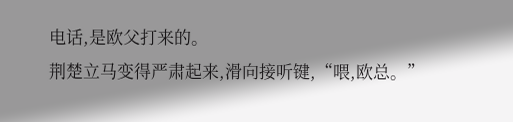电话,是欧父打来的。
荆楚立马变得严肃起来,滑向接听键,“喂,欧总。”